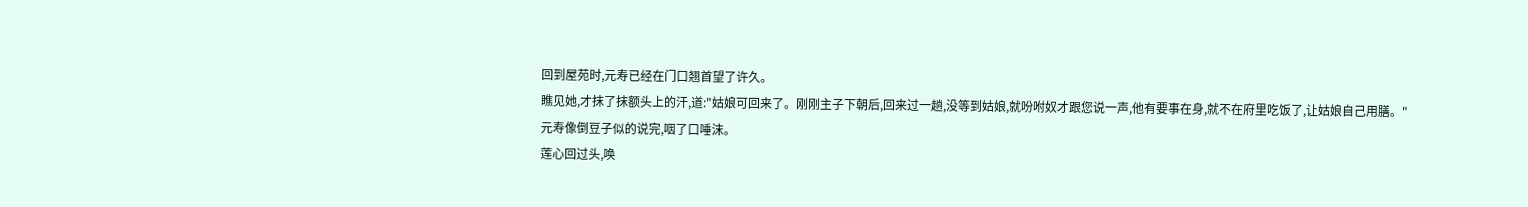回到屋苑时,元寿已经在门口翘首望了许久。
瞧见她,才抹了抹额头上的汗,道:"姑娘可回来了。刚刚主子下朝后,回来过一趟,没等到姑娘,就吩咐奴才跟您说一声,他有要事在身,就不在府里吃饭了,让姑娘自己用膳。"
元寿像倒豆子似的说完,咽了口唾沫。
莲心回过头,唤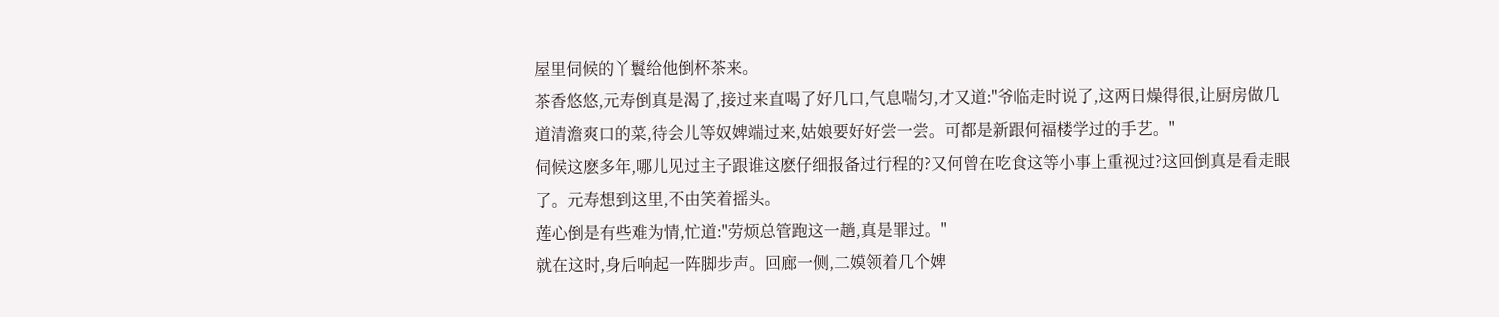屋里伺候的丫鬟给他倒杯茶来。
茶香悠悠,元寿倒真是渴了,接过来直喝了好几口,气息喘匀,才又道:"爷临走时说了,这两日燥得很,让厨房做几道清澹爽口的菜,待会儿等奴婢端过来,姑娘要好好尝一尝。可都是新跟何福楼学过的手艺。"
伺候这麽多年,哪儿见过主子跟谁这麽仔细报备过行程的?又何曾在吃食这等小事上重视过?这回倒真是看走眼了。元寿想到这里,不由笑着摇头。
莲心倒是有些难为情,忙道:"劳烦总管跑这一趟,真是罪过。"
就在这时,身后响起一阵脚步声。回廊一侧,二嫫领着几个婢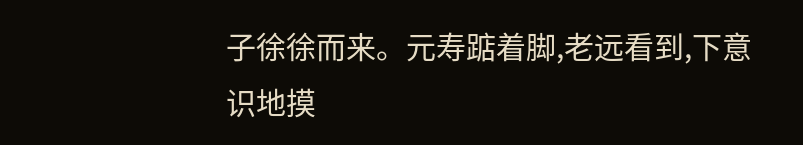子徐徐而来。元寿踮着脚,老远看到,下意识地摸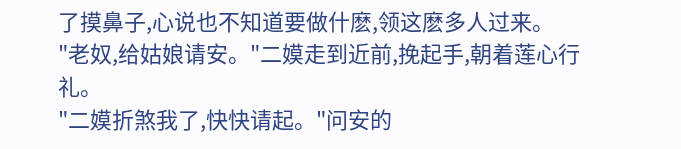了摸鼻子,心说也不知道要做什麽,领这麽多人过来。
"老奴,给姑娘请安。"二嫫走到近前,挽起手,朝着莲心行礼。
"二嫫折煞我了,快快请起。"问安的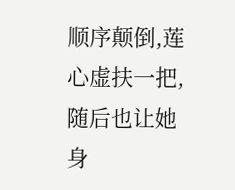顺序颠倒,莲心虚扶一把,随后也让她身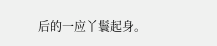后的一应丫鬟起身。